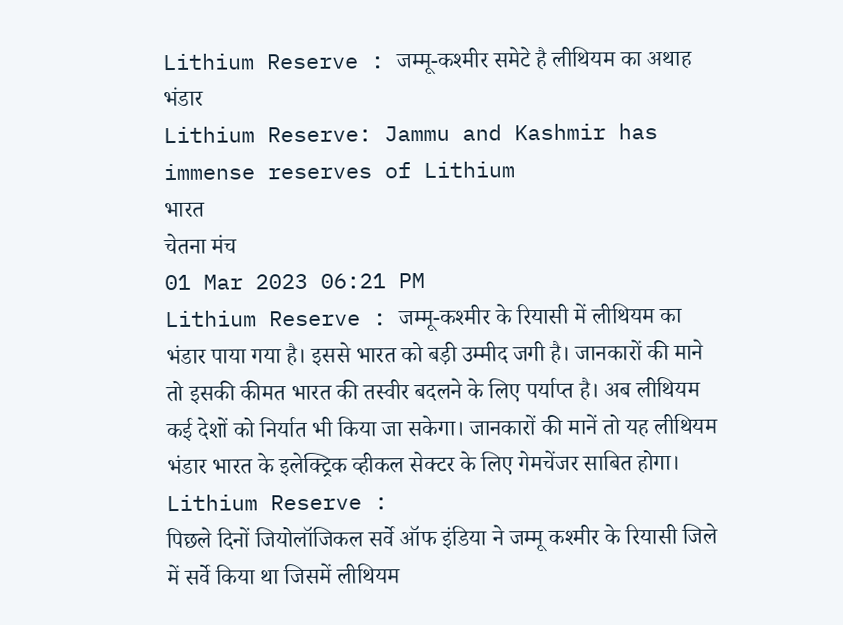Lithium Reserve : जम्मू-कश्मीर समेटे है लीथियम का अथाह भंडार
Lithium Reserve: Jammu and Kashmir has immense reserves of Lithium
भारत
चेतना मंच
01 Mar 2023 06:21 PM
Lithium Reserve : जम्मू-कश्मीर के रियासी में लीथियम का भंडार पाया गया है। इससे भारत को बड़ी उम्मीद जगी है। जानकारों की माने तो इसकी कीमत भारत की तस्वीर बदलने के लिए पर्याप्त है। अब लीथियम कई देशों को निर्यात भी किया जा सकेगा। जानकारों की मानें तो यह लीथियम भंडार भारत के इलेक्ट्रिक व्हीकल सेक्टर के लिए गेमचेंजर साबित होगा।
Lithium Reserve :
पिछले दिनों जियोलॉजिकल सर्वे ऑफ इंडिया ने जम्मू कश्मीर के रियासी जिले में सर्वे किया था जिसमें लीथियम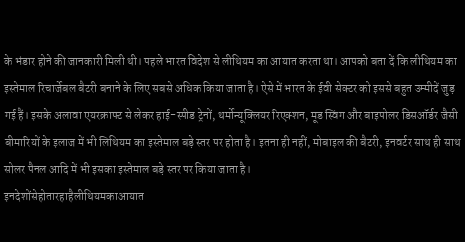के भंडार होने की जानकारी मिली थी। पहले भारत विदेश से लीथियम का आयात करता था। आपको बता दें कि लीथियम का इस्तेमाल रिचार्जेबल बैटरी बनाने के लिए सबसे अधिक किया जाता है। ऐसे में भारत के ईवी सेक्टर को इससे बहुत उम्मीदें जुड़ गई हैं। इसके अलावा एयरक्राफ्ट से लेकर हाई-स्पीड ट्रेनों, थर्मोन्यूक्लियर रिएक्शन, मूड स्विंग और बाइपोलर डिसऑर्डर जैसी बीमारियों के इलाज में भी लिथियम का इस्तेमाल बड़े स्तर पर होता है। इतना ही नहीं, मोबाइल की बैटरी, इनवर्टर साथ ही साथ सोलर पैनल आदि में भी इसका इस्तेमाल बड़े स्तर पर किया जाता है।
इनदेशोंसेहोतारहाहैलीथियमकाआयात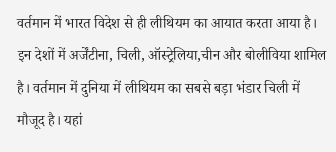वर्तमान में भारत विदेश से ही लीथियम का आयात करता आया है। इन देशों में अर्जेंटीना, चिली, ऑस्ट्रेलिया,चीन और बोलीविया शामिल है। वर्तमान में दुनिया में लीथियम का सबसे बड़ा भंडार चिली में मौजूद है। यहां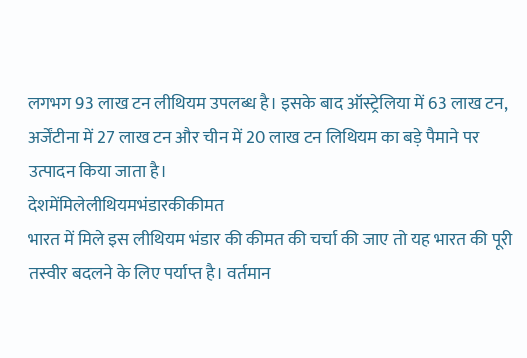लगभग 93 लाख टन लीथियम उपलब्ध है। इसके बाद ऑस्ट्रेलिया में 63 लाख टन, अर्जेंटीना में 27 लाख टन और चीन में 20 लाख टन लिथियम का बड़े पैमाने पर उत्पादन किया जाता है।
देशमेंमिलेलीथियमभंडारकीकीमत
भारत में मिले इस लीथियम भंडार की कीमत की चर्चा की जाए तो यह भारत की पूरी तस्वीर बदलने के लिए पर्याप्त है। वर्तमान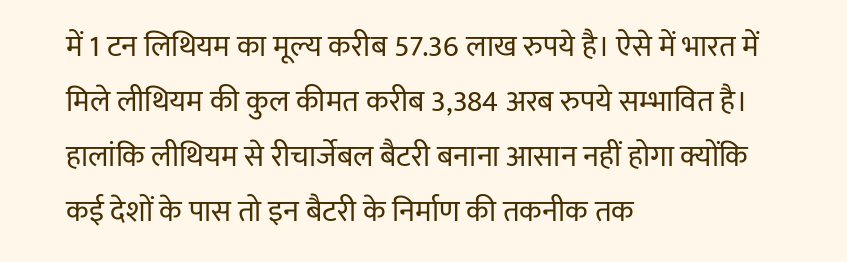में 1 टन लिथियम का मूल्य करीब 57.36 लाख रुपये है। ऐसे में भारत में मिले लीथियम की कुल कीमत करीब 3,384 अरब रुपये सम्भावित है। हालांकि लीथियम से रीचार्जेबल बैटरी बनाना आसान नहीं होगा क्योंकि कई देशों के पास तो इन बैटरी के निर्माण की तकनीक तक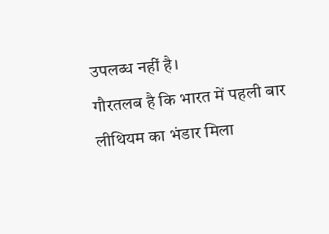उपलब्ध नहीं है।
गौरतलब है कि भारत में पहली बार लीथियम का भंडार मिला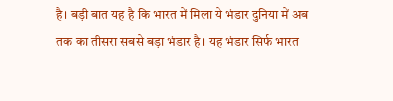है। बड़ी बात यह है कि भारत में मिला ये भंडार दुनिया में अब तक का तीसरा सबसे बड़ा भंडार है। यह भंडार सिर्फ भारत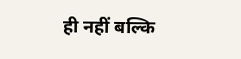ही नहीं बल्कि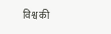विश्व की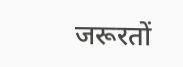जरूरतों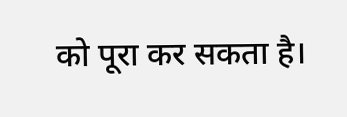को पूरा कर सकता है।